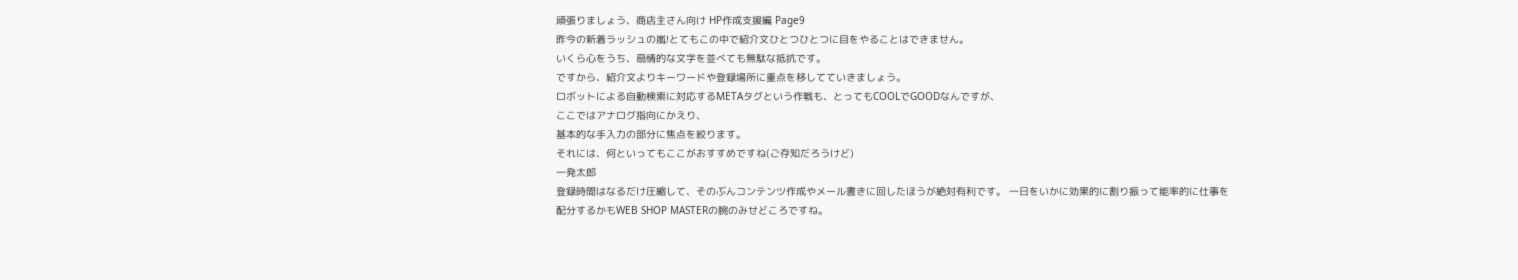頑張りましょう、商店主さん向け HP作成支援編 Page9
昨今の新着ラッシュの嵐!とてもこの中で紹介文ひとつひとつに目をやることはできません。
いくら心をうち、扇情的な文字を並べても無駄な抵抗です。
ですから、紹介文よりキーワードや登録場所に重点を移してていきましょう。
ロボットによる自動検索に対応するMETAタグという作戦も、とってもCOOLでGOODなんですが、
ここではアナログ指向にかえり、
基本的な手入力の部分に焦点を絞ります。
それには、何といってもここがおすすめですね(ご存知だろうけど)
一発太郎
登録時間はなるだけ圧縮して、そのぶんコンテンツ作成やメール書きに回したほうが絶対有利です。 一日をいかに効果的に割り振って能率的に仕事を配分するかもWEB SHOP MASTERの腕のみせどころですね。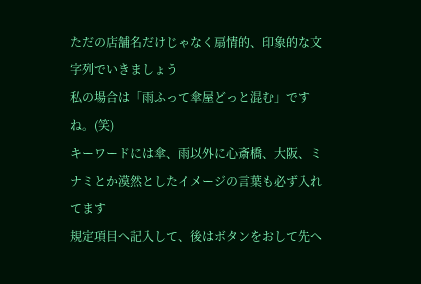ただの店舗名だけじゃなく扇情的、印象的な文字列でいきましょう
私の場合は「雨ふって傘屋どっと混む」ですね。(笑)
キーワードには傘、雨以外に心斎橋、大阪、ミナミとか漠然としたイメージの言葉も必ず入れてます
規定項目へ記入して、後はボタンをおして先へ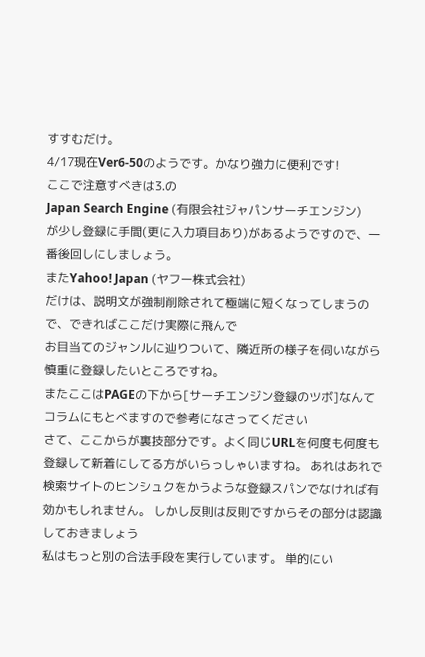すすむだけ。
4/17現在Ver6-50のようです。かなり強力に便利です!
ここで注意すべきは3.の
Japan Search Engine (有限会社ジャパンサーチエンジン)
が少し登録に手間(更に入力項目あり)があるようですので、一番後回しにしましょう。
またYahoo! Japan (ヤフー株式会社)
だけは、説明文が強制削除されて極端に短くなってしまうので、できればここだけ実際に飛んで
お目当てのジャンルに辿りついて、隣近所の様子を伺いながら慎重に登録したいところですね。
またここはPAGEの下から[サーチエンジン登録のツボ]なんてコラムにもとべますので参考になさってください
さて、ここからが裏技部分です。よく同じURLを何度も何度も登録して新着にしてる方がいらっしゃいますね。 あれはあれで検索サイトのヒンシュクをかうような登録スパンでなければ有効かもしれません。 しかし反則は反則ですからその部分は認識しておきましょう
私はもっと別の合法手段を実行しています。 単的にい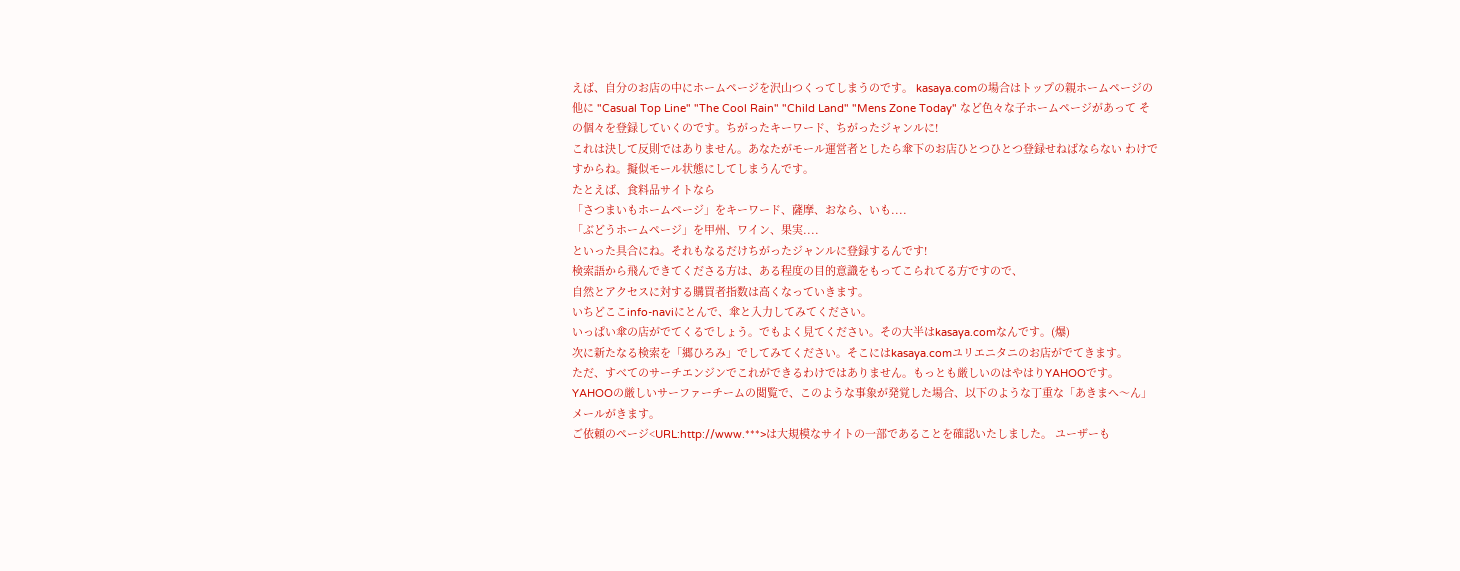えば、自分のお店の中にホームページを沢山つくってしまうのです。 kasaya.comの場合はトップの親ホームページの他に "Casual Top Line" "The Cool Rain" "Child Land" "Mens Zone Today" など色々な子ホームページがあって その個々を登録していくのです。ちがったキーワード、ちがったジャンルに!
これは決して反則ではありません。あなたがモール運営者としたら傘下のお店ひとつひとつ登録せねばならない わけですからね。擬似モール状態にしてしまうんです。
たとえば、食料品サイトなら
「さつまいもホームページ」をキーワード、薩摩、おなら、いも....
「ぶどうホームページ」を甲州、ワイン、果実....
といった具合にね。それもなるだけちがったジャンルに登録するんです!
検索語から飛んできてくださる方は、ある程度の目的意識をもってこられてる方ですので、
自然とアクセスに対する購買者指数は高くなっていきます。
いちどここinfo-naviにとんで、傘と入力してみてください。
いっぱい傘の店がでてくるでしょう。でもよく見てください。その大半はkasaya.comなんです。(爆)
次に新たなる検索を「郷ひろみ」でしてみてください。そこにはkasaya.comユリエニタニのお店がでてきます。
ただ、すべてのサーチエンジンでこれができるわけではありません。もっとも厳しいのはやはりYAHOOです。 YAHOOの厳しいサーファーチームの閲覧で、このような事象が発覚した場合、以下のような丁重な「あきまへ〜ん」メールがきます。
ご依頼のページ<URL:http://www.***>は大規模なサイトの一部であることを確認いたしました。 ユーザーも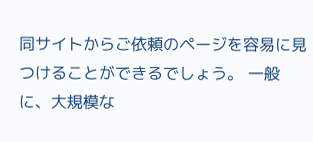同サイトからご依頼のページを容易に見つけることができるでしょう。 一般に、大規模な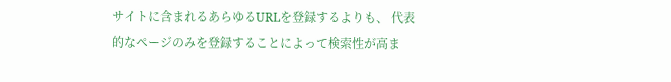サイトに含まれるあらゆるURLを登録するよりも、 代表的なページのみを登録することによって検索性が高ま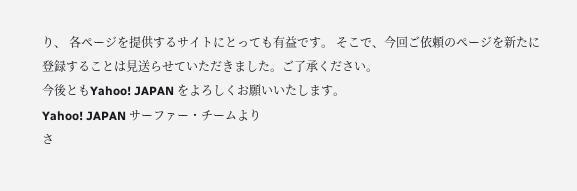り、 各ページを提供するサイトにとっても有益です。 そこで、今回ご依頼のページを新たに登録することは見送らせていただきました。ご了承ください。
今後ともYahoo! JAPAN をよろしくお願いいたします。
Yahoo! JAPAN サーファー・チームより
さ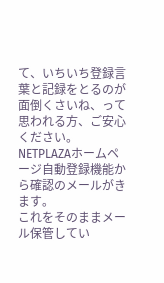て、いちいち登録言葉と記録をとるのが面倒くさいね、って思われる方、ご安心ください。
NETPLAZAホームページ自動登録機能から確認のメールがきます。
これをそのままメール保管してい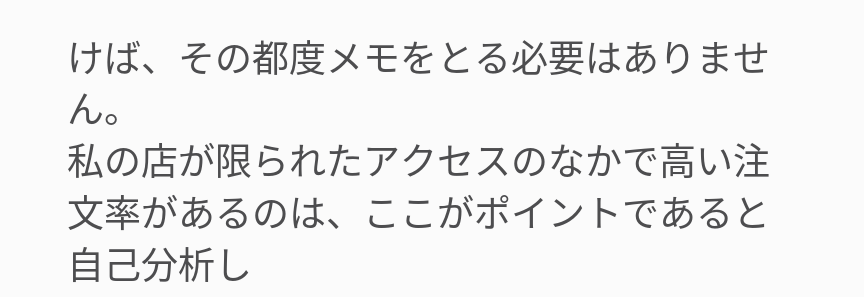けば、その都度メモをとる必要はありません。
私の店が限られたアクセスのなかで高い注文率があるのは、ここがポイントであると自己分析し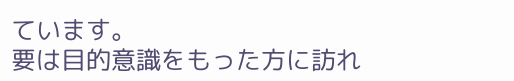ています。
要は目的意識をもった方に訪れ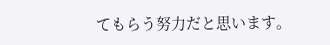てもらう努力だと思います。